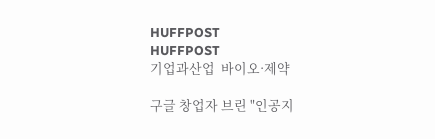HUFFPOST
HUFFPOST
기업과산업  바이오·제약

구글 창업자 브린 "인공지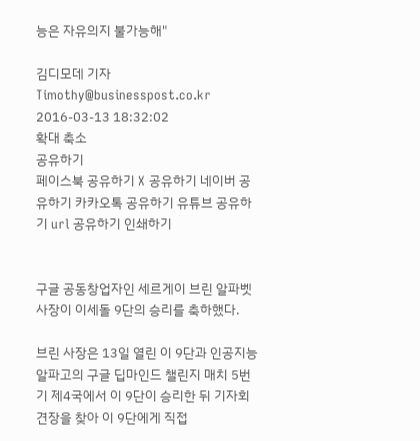능은 자유의지 불가능해"

김디모데 기자 Timothy@businesspost.co.kr 2016-03-13 18:32:02
확대 축소
공유하기
페이스북 공유하기 X 공유하기 네이버 공유하기 카카오톡 공유하기 유튜브 공유하기 url 공유하기 인쇄하기


구글 공동창업자인 세르게이 브린 알파벳 사장이 이세돌 9단의 승리를 축하했다.

브린 사장은 13일 열린 이 9단과 인공지능 알파고의 구글 딥마인드 챌린지 매치 5번기 제4국에서 이 9단이 승리한 뒤 기자회견장을 찾아 이 9단에게 직접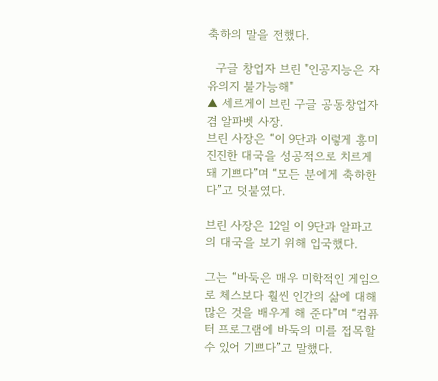축하의 말을 전했다.

  구글 창업자 브린 "인공지능은 자유의지 불가능해"
▲ 세르게이 브린 구글 공동창업자 겸 알파벳 사장.
브린 사장은 “이 9단과 이렇게 흥미진진한 대국을 성공적으로 치르게 돼 기쁘다”며 “모든 분에게 축하한다”고 덧붙였다.

브린 사장은 12일 이 9단과 알파고의 대국을 보기 위해 입국했다.

그는 “바둑은 매우 미학적인 게임으로 체스보다 훨씬 인간의 삶에 대해 많은 것을 배우게 해 준다”며 “컴퓨터 프로그램에 바둑의 미를 접목할 수 있어 기쁘다”고 말했다.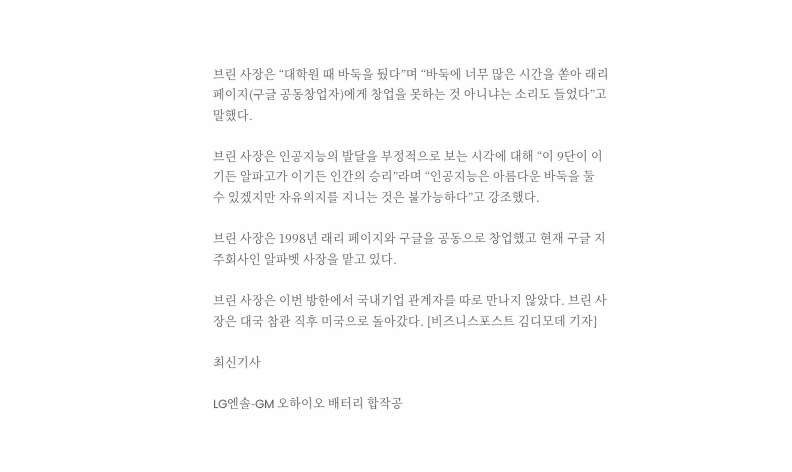브린 사장은 “대학원 때 바둑을 뒀다”며 “바둑에 너무 많은 시간을 쏟아 래리 페이지(구글 공동창업자)에게 창업을 못하는 것 아니냐는 소리도 들었다”고 말했다.

브린 사장은 인공지능의 발달을 부정적으로 보는 시각에 대해 “이 9단이 이기든 알파고가 이기든 인간의 승리”라며 “인공지능은 아름다운 바둑을 둘 수 있겠지만 자유의지를 지니는 것은 불가능하다”고 강조했다.

브린 사장은 1998년 래리 페이지와 구글을 공동으로 창업했고 현재 구글 지주회사인 알파벳 사장을 맡고 있다.

브린 사장은 이번 방한에서 국내기업 관계자를 따로 만나지 않았다. 브린 사장은 대국 참관 직후 미국으로 돌아갔다. [비즈니스포스트 김디모데 기자]

최신기사

LG엔솔-GM 오하이오 배터리 합작공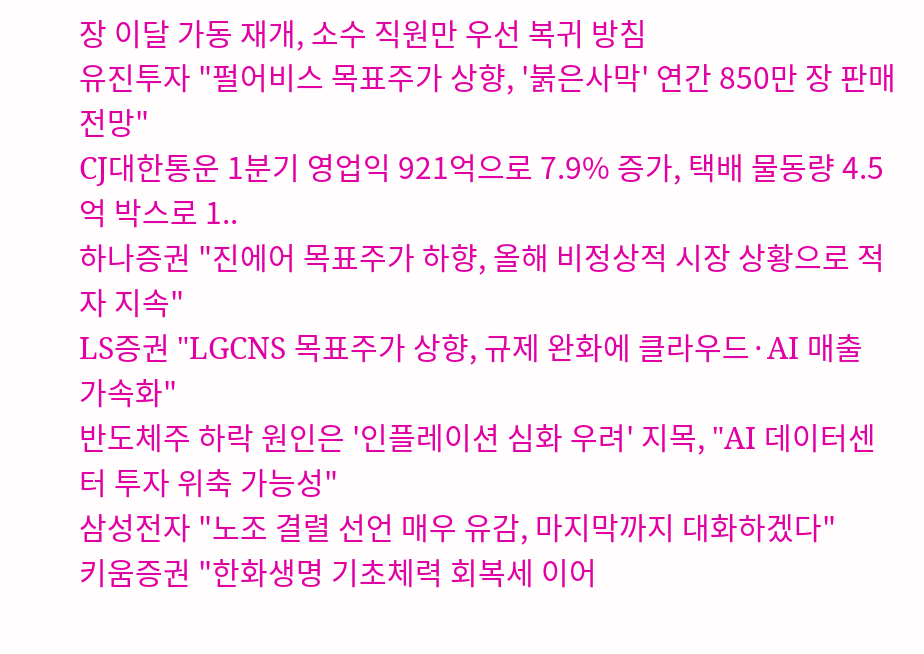장 이달 가동 재개, 소수 직원만 우선 복귀 방침
유진투자 "펄어비스 목표주가 상향, '붉은사막' 연간 850만 장 판매 전망"
CJ대한통운 1분기 영업익 921억으로 7.9% 증가, 택배 물동량 4.5억 박스로 1..
하나증권 "진에어 목표주가 하향, 올해 비정상적 시장 상황으로 적자 지속"
LS증권 "LGCNS 목표주가 상향, 규제 완화에 클라우드·AI 매출 가속화"
반도체주 하락 원인은 '인플레이션 심화 우려' 지목, "AI 데이터센터 투자 위축 가능성"
삼성전자 "노조 결렬 선언 매우 유감, 마지막까지 대화하겠다"
키움증권 "한화생명 기초체력 회복세 이어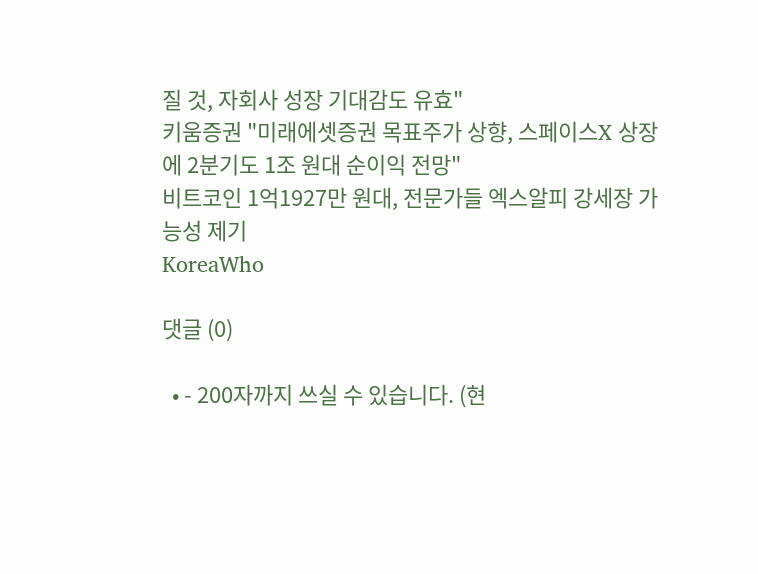질 것, 자회사 성장 기대감도 유효"
키움증권 "미래에셋증권 목표주가 상향, 스페이스X 상장에 2분기도 1조 원대 순이익 전망"
비트코인 1억1927만 원대, 전문가들 엑스알피 강세장 가능성 제기
KoreaWho

댓글 (0)

  • - 200자까지 쓰실 수 있습니다. (현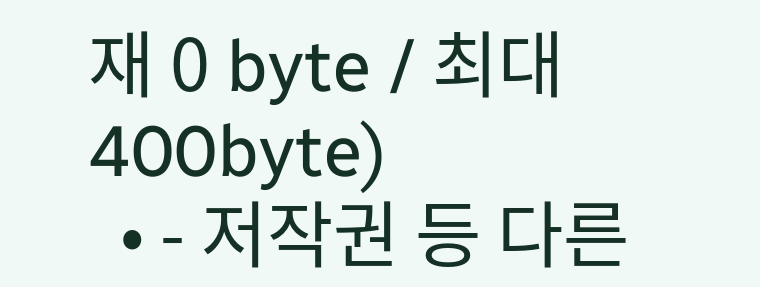재 0 byte / 최대 400byte)
  • - 저작권 등 다른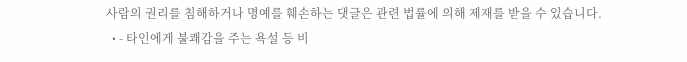사람의 권리를 침해하거나 명예를 훼손하는 댓글은 관련 법률에 의해 제재를 받을 수 있습니다.
  • - 타인에게 불쾌감을 주는 욕설 등 비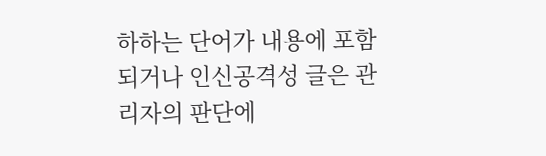하하는 단어가 내용에 포함되거나 인신공격성 글은 관리자의 판단에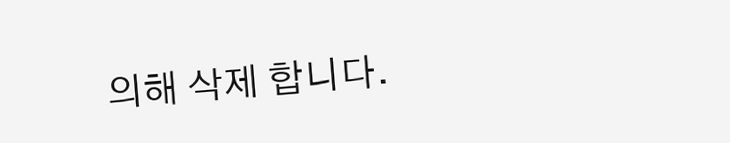의해 삭제 합니다.